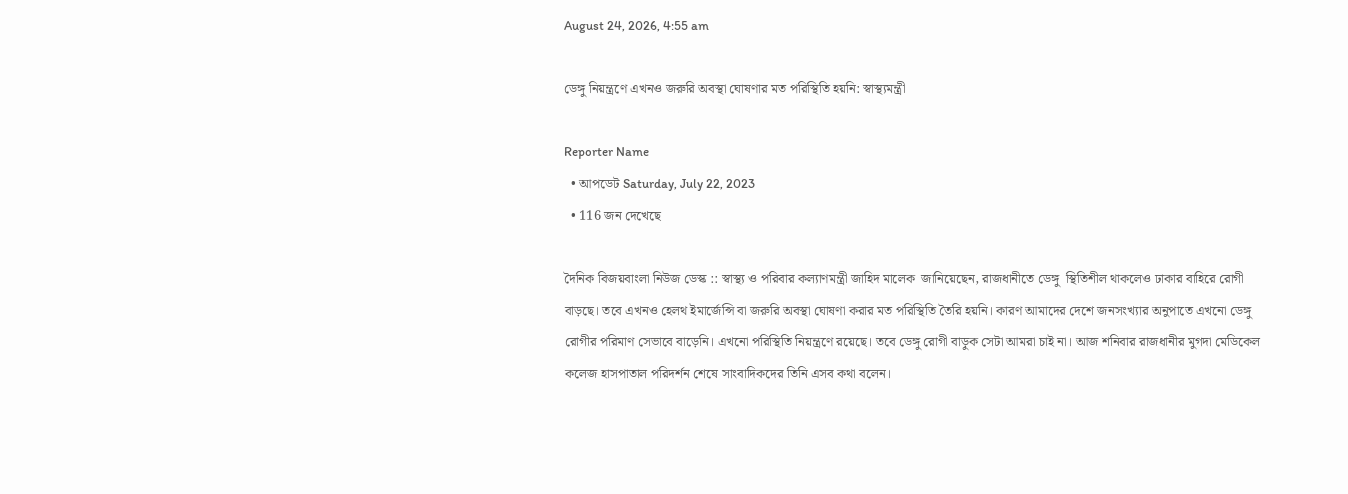August 24, 2026, 4:55 am

ডেঙ্গু নিয়ন্ত্রণে এখনও জরুরি অবস্থা ঘোষণার মত পরিস্থিতি হয়নি: স্বাস্থ্যমন্ত্রী

Reporter Name
  • আপডেট Saturday, July 22, 2023
  • 116 জন দেখেছে

দৈনিক বিজয়বাংলা নিউজ ডেস্ক :: স্বাস্থ্য ও পরিবার কল্যাণমন্ত্রী জাহিদ মালেক  জানিয়েছেন, রাজধানীতে ডেঙ্গু  স্থিতিশীল থাকলেও ঢাকার বাহিরে রোগী বাড়ছে। তবে এখনও হেলথ ইমার্জেন্সি বা জরুরি অবস্থা ঘোষণা করার মত পরিস্থিতি তৈরি হয়নি। কারণ আমাদের দেশে জনসংখ্যার অনুপাতে এখনো ডেঙ্গু রোগীর পরিমাণ সেভাবে বাড়েনি। এখনো পরিস্থিতি নিয়ন্ত্রণে রয়েছে। তবে ডেঙ্গু রোগী বাড়ুক সেটা আমরা চাই না। আজ শনিবার রাজধানীর মুগদা মেডিকেল কলেজ হাসপাতাল পরিদর্শন শেষে সাংবাদিকদের তিনি এসব কথা বলেন।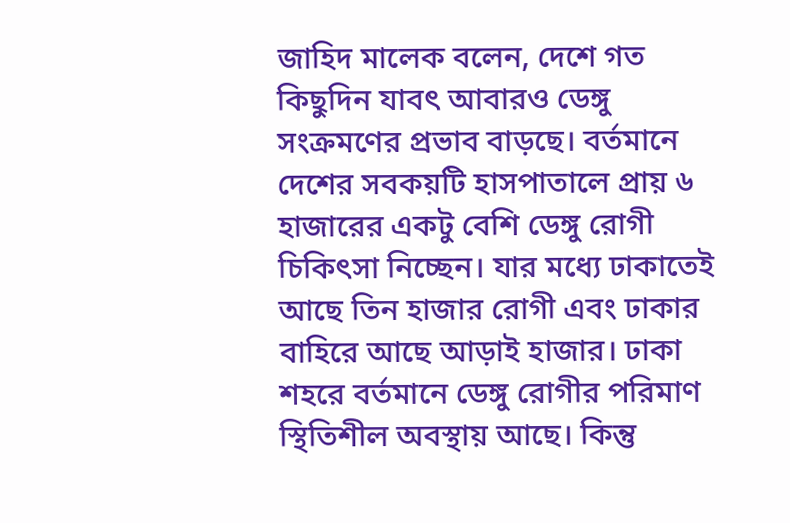জাহিদ মালেক বলেন, দেশে গত কিছুদিন যাবৎ আবারও ডেঙ্গু সংক্রমণের প্রভাব বাড়ছে। বর্তমানে দেশের সবকয়টি হাসপাতালে প্রায় ৬ হাজারের একটু বেশি ডেঙ্গু রোগী চিকিৎসা নিচ্ছেন। যার মধ্যে ঢাকাতেই আছে তিন হাজার রোগী এবং ঢাকার বাহিরে আছে আড়াই হাজার। ঢাকা শহরে বর্তমানে ডেঙ্গু রোগীর পরিমাণ স্থিতিশীল অবস্থায় আছে। কিন্তু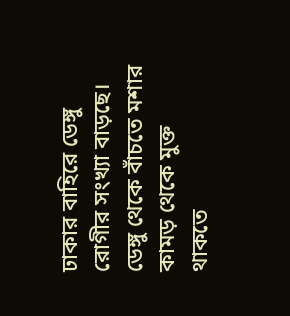ঢাকার বাহিরে ডেঙ্গু রোগীর সংখ্যা বাড়ছে। ডেঙ্গু থেকে বাঁচতে মশার কামড় থেকে মুক্ত থাকতে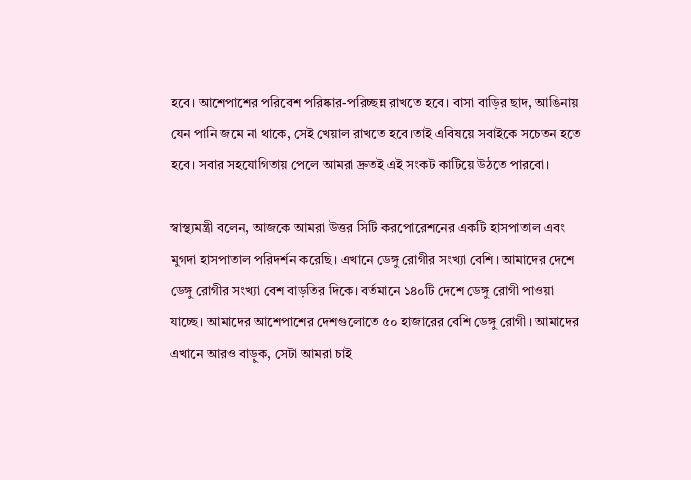হবে। আশেপাশের পরিবেশ পরিষ্কার-পরিচ্ছন্ন রাখতে হবে। বাসা বাড়ির ছাদ, আঙিনায় যেন পানি জমে না থাকে, সেই খেয়াল রাখতে হবে।তাই এবিষয়ে সবাইকে সচেতন হতে হবে। সবার সহযোগিতায় পেলে আমরা দ্রুতই এই সংকট কাটিয়ে উঠতে পারবো।

স্বাস্থ্যমন্ত্রী বলেন, আজকে আমরা উত্তর সিটি করপোরেশনের একটি হাসপাতাল এবং মুগদা হাসপাতাল পরিদর্শন করেছি। এখানে ডেঙ্গু রোগীর সংখ্যা বেশি। আমাদের দেশে ডেঙ্গু রোগীর সংখ্যা বেশ বাড়তির দিকে। বর্তমানে ১৪০টি দেশে ডেঙ্গু রোগী পাওয়া যাচ্ছে। আমাদের আশেপাশের দেশগুলোতে ৫০ হাজারের বেশি ডেঙ্গু রোগী। আমাদের এখানে আরও বাড়ুক, সেটা আমরা চাই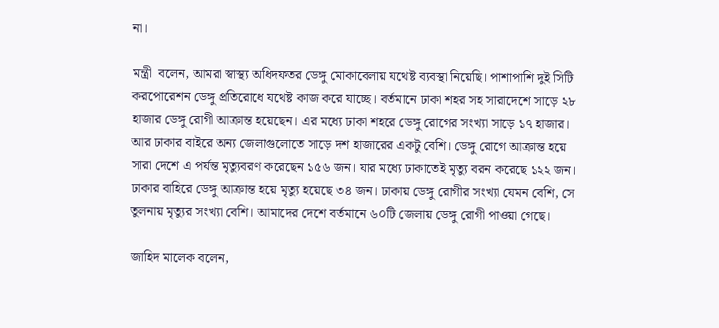না।

মন্ত্রী  বলেন, আমরা স্বাস্থ্য অধিদফতর ডেঙ্গু মোকাবেলায় যথেষ্ট ব্যবস্থা নিয়েছি। পাশাপাশি দুই সিটি করপোরেশন ডেঙ্গু প্রতিরোধে যথেষ্ট কাজ করে যাচ্ছে। বর্তমানে ঢাকা শহর সহ সারাদেশে সাড়ে ২৮ হাজার ডেঙ্গু রোগী আক্রান্ত হয়েছেন। এর মধ্যে ঢাকা শহরে ডেঙ্গু রোগের সংখ্যা সাড়ে ১৭ হাজার। আর ঢাকার বাইরে অন্য জেলাগুলোতে সাড়ে দশ হাজারের একটু বেশি। ডেঙ্গু রোগে আক্রান্ত হয়ে সারা দেশে এ পর্যন্ত মৃত্যুবরণ করেছেন ১৫৬ জন। যার মধ্যে ঢাকাতেই মৃত্যু বরন করেছে ১২২ জন। ঢাকার বাহিরে ডেঙ্গু আক্রান্ত হয়ে মৃত্যু হয়েছে ৩৪ জন। ঢাকায় ডেঙ্গু রোগীর সংখ্যা যেমন বেশি, সে তুলনায় মৃত্যুর সংখ্যা বেশি। আমাদের দেশে বর্তমানে ৬০টি জেলায় ডেঙ্গু রোগী পাওয়া গেছে।

জাহিদ মালেক বলেন,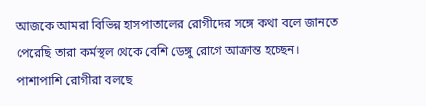আজকে আমরা বিভিন্ন হাসপাতালের রোগীদের সঙ্গে কথা বলে জানতে পেরেছি তারা কর্মস্থল থেকে বেশি ডেঙ্গু রোগে আক্রান্ত হচ্ছেন। পাশাপাশি রোগীরা বলছে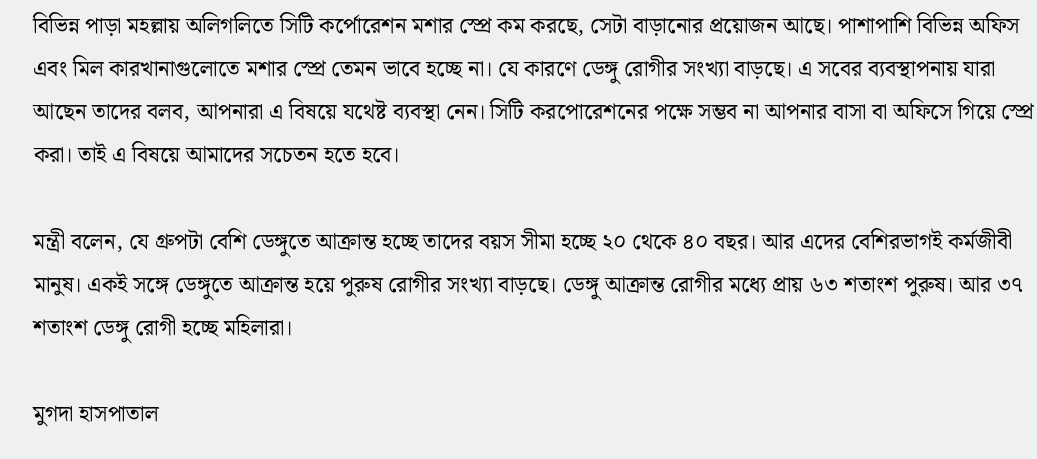বিভিন্ন পাড়া মহল্লায় অলিগলিতে সিটি কর্পোরেশন মশার স্প্রে কম করছে, সেটা বাড়ানোর প্রয়োজন আছে। পাশাপাশি বিভিন্ন অফিস এবং মিল কারখানাগুলোতে মশার স্প্রে তেমন ভাবে হচ্ছে না। যে কারণে ডেঙ্গু রোগীর সংখ্যা বাড়ছে। এ সবের ব্যবস্থাপনায় যারা আছেন তাদের বলব, আপনারা এ বিষয়ে যথেষ্ট ব্যবস্থা নেন। সিটি করপোরেশনের পক্ষে সম্ভব না আপনার বাসা বা অফিসে গিয়ে স্প্রে করা। তাই এ বিষয়ে আমাদের সচেতন হতে হবে।

মন্ত্রী বলেন, যে গ্রুপটা বেশি ডেঙ্গুতে আক্রান্ত হচ্ছে তাদের বয়স সীমা হচ্ছে ২০ থেকে ৪০ বছর। আর এদের বেশিরভাগই কর্মজীবী মানুষ। একই সঙ্গে ডেঙ্গুতে আক্রান্ত হয়ে পুরুষ রোগীর সংখ্যা বাড়ছে। ডেঙ্গু আক্রান্ত রোগীর মধ্যে প্রায় ৬৩ শতাংশ পুরুষ। আর ৩৭ শতাংশ ডেঙ্গু রোগী হচ্ছে মহিলারা।

মুগদা হাসপাতাল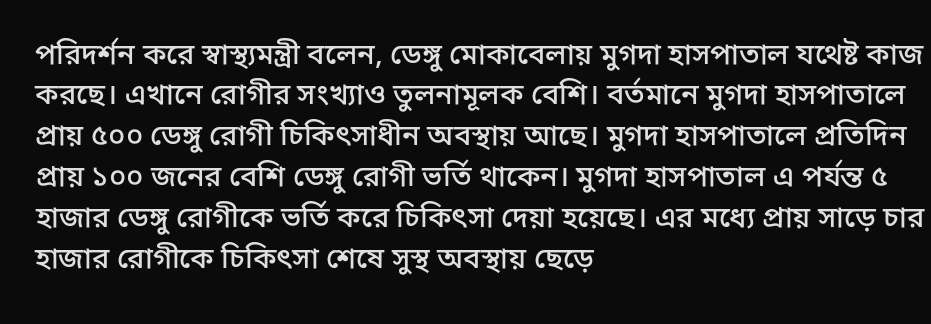পরিদর্শন করে স্বাস্থ্যমন্ত্রী বলেন, ডেঙ্গু মোকাবেলায় মুগদা হাসপাতাল যথেষ্ট কাজ করছে। এখানে রোগীর সংখ্যাও তুলনামূলক বেশি। বর্তমানে মুগদা হাসপাতালে প্রায় ৫০০ ডেঙ্গু রোগী চিকিৎসাধীন অবস্থায় আছে। মুগদা হাসপাতালে প্রতিদিন প্রায় ১০০ জনের বেশি ডেঙ্গু রোগী ভর্তি থাকেন। মুগদা হাসপাতাল এ পর্যন্ত ৫ হাজার ডেঙ্গু রোগীকে ভর্তি করে চিকিৎসা দেয়া হয়েছে। এর মধ্যে প্রায় সাড়ে চার হাজার রোগীকে চিকিৎসা শেষে সুস্থ অবস্থায় ছেড়ে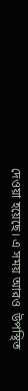দেওয়া হয়েছে। এ সময় আরও  উপস্থিত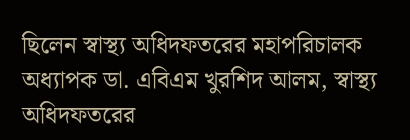ছিলেন স্বাস্থ্য অধিদফতরের মহাপরিচালক অধ্যাপক ডা. এবিএম খুরশিদ আলম, স্বাস্থ্য অধিদফতরের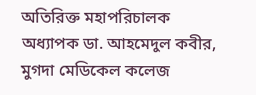অতিরিক্ত মহাপরিচালক অধ্যাপক ডা. আহমেদুল কবীর, মুগদা মেডিকেল কলেজ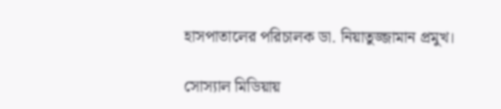হাসপাতালের পরিচালক ডা. নিয়াতুজ্জামান প্রমুখ।

সোস্যাল মিডিয়ায়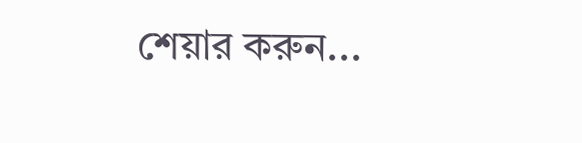শেয়ার করুন...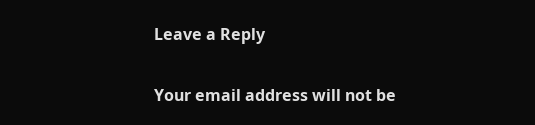Leave a Reply

Your email address will not be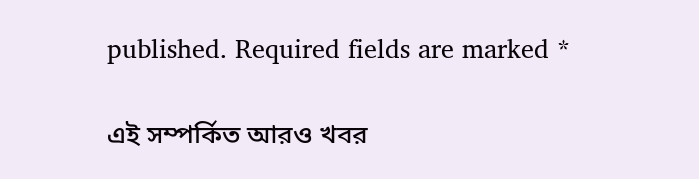published. Required fields are marked *

এই সম্পর্কিত আরও খবর